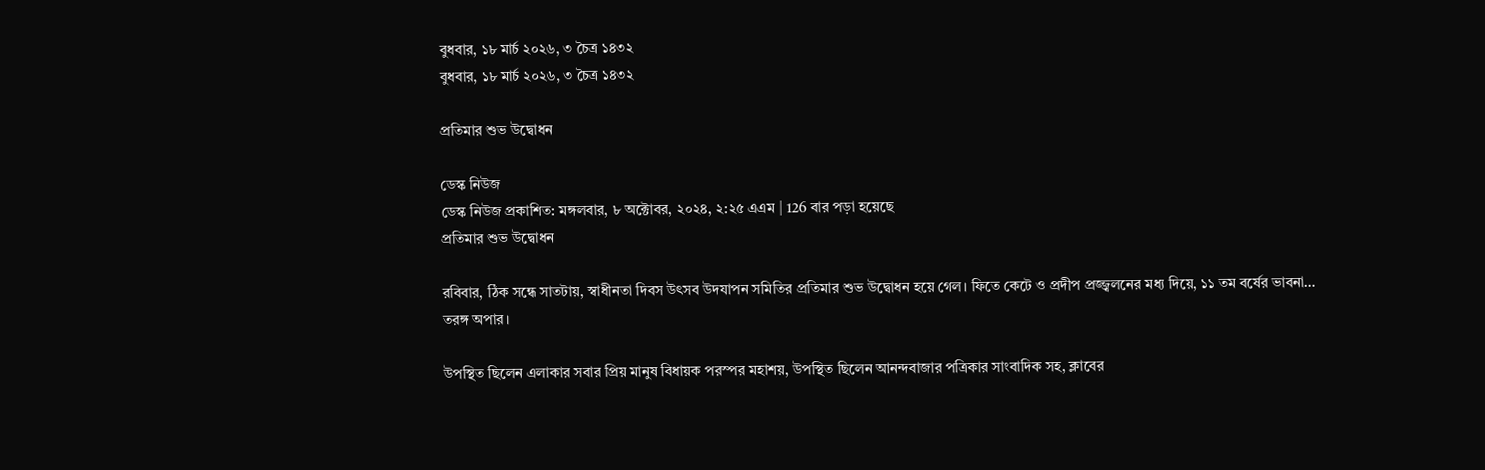বুধবার, ১৮ মার্চ ২০২৬, ৩ চৈত্র ১৪৩২
বুধবার, ১৮ মার্চ ২০২৬, ৩ চৈত্র ১৪৩২

প্রতিমার শুভ উদ্বোধন

ডেস্ক নিউজ
ডেস্ক নিউজ প্রকাশিত: মঙ্গলবার, ৮ অক্টোবর, ২০২৪, ২:২৫ এএম | 126 বার পড়া হয়েছে
প্রতিমার শুভ উদ্বোধন

রবিবার, ঠিক সন্ধে সাতটায়, স্বাধীনতা দিবস উৎসব উদযাপন সমিতির প্রতিমার শুভ উদ্বোধন হয়ে গেল। ফিতে কেটে ও প্রদীপ প্রজ্জ্বলনের মধ্য দিয়ে, ১১ তম বর্ষের ভাবনা… তরঙ্গ অপার।

উপস্থিত ছিলেন এলাকার সবার প্রিয় মানুষ বিধায়ক পরস্পর মহাশয়, উপস্থিত ছিলেন আনন্দবাজার পত্রিকার সাংবাদিক সহ, ক্লাবের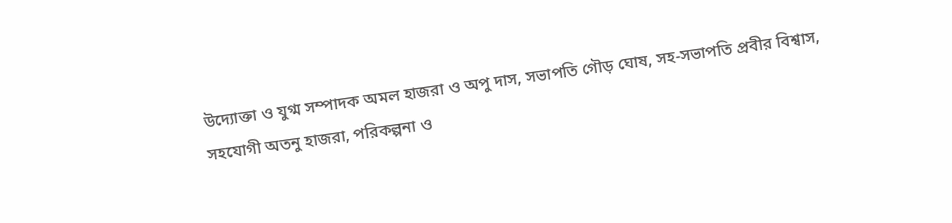উদ্যোক্তা ও যুগ্ম সম্পাদক অমল হাজরা ও অপু দাস, সভাপতি গৌড় ঘোষ, সহ-সভাপতি প্রবীর বিশ্বাস, সহযোগী অতনু হাজরা, পরিকল্পনা ও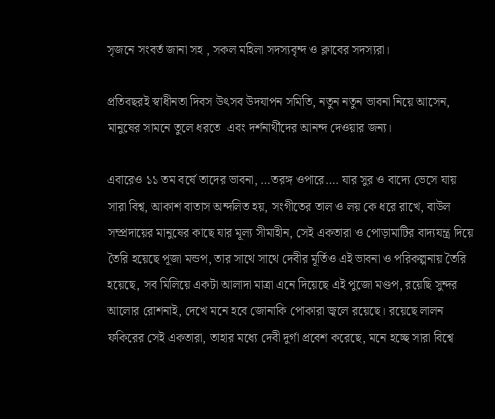সৃজনে সংবর্ত জানা সহ , সকল মহিলা সদস্যবৃন্দ ও ক্লাবের সদস্যরা।

প্রতিবছরই স্বাধীনতা দিবস উৎসব উদযাপন সমিতি, নতুন নতুন ভাবনা নিয়ে আসেন, মানুষের সামনে তুলে ধরতে  এবং দর্শনার্থীদের আনন্দ দেওয়ার জন্য।

এবারেও ১১ তম বর্ষে তাদের ভাবনা, …তরঙ্গ ওপারে…. যার সুর ও বাদ্যে ভেসে যায় সারা বিশ্ব, আকাশ বাতাস অন্দলিত হয়, সংগীতের তাল ও লয় কে ধরে রাখে, বাউল সম্প্রদায়ের মানুষের কাছে যার মূল্য সীমাহীন, সেই একতারা ও পোড়ামাটির বাদ্যযন্ত্র দিয়ে তৈরি হয়েছে পূজা মন্ডপ, তার সাথে সাথে দেবীর মূর্তিও এই ভাবনা ও পরিকল্পনায় তৈরি হয়েছে, সব মিলিয়ে একটা আলাদা মাত্রা এনে দিয়েছে এই পুজো মণ্ডপ, রয়েছি সুন্দর আলোর রোশনাই, দেখে মনে হবে জোনাকি পোকারা জ্বলে রয়েছে। রয়েছে লালন ফকিরের সেই একতারা, তাহার মধ্যে দেবী দুর্গা প্রবেশ করেছে, মনে হচ্ছে সারা বিশ্বে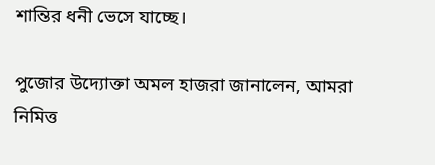শান্তির ধনী ভেসে যাচ্ছে।

পুজোর উদ্যোক্তা অমল হাজরা জানালেন, আমরা নিমিত্ত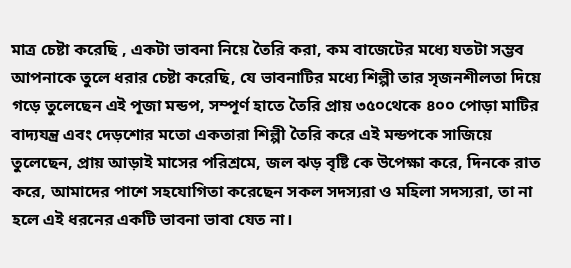মাত্র চেষ্টা করেছি , একটা ভাবনা নিয়ে তৈরি করা, কম বাজেটের মধ্যে যতটা সম্ভব আপনাকে তুলে ধরার চেষ্টা করেছি, যে ভাবনাটির মধ্যে শিল্পী তার সৃজনশীলতা দিয়ে গড়ে তুলেছেন এই পূজা মন্ডপ, সম্পূর্ণ হাতে তৈরি প্রায় ৩৫০থেকে ৪০০ পোড়া মাটির বাদ্যযন্ত্র এবং দেড়শোর মতো একতারা শিল্পী তৈরি করে এই মন্ডপকে সাজিয়ে তুলেছেন, প্রায় আড়াই মাসের পরিশ্রমে, জল ঝড় বৃষ্টি কে উপেক্ষা করে, দিনকে রাত করে, আমাদের পাশে সহযোগিতা করেছেন সকল সদস্যরা ও মহিলা সদস্যরা, তা না হলে এই ধরনের একটি ভাবনা ভাবা যেত না।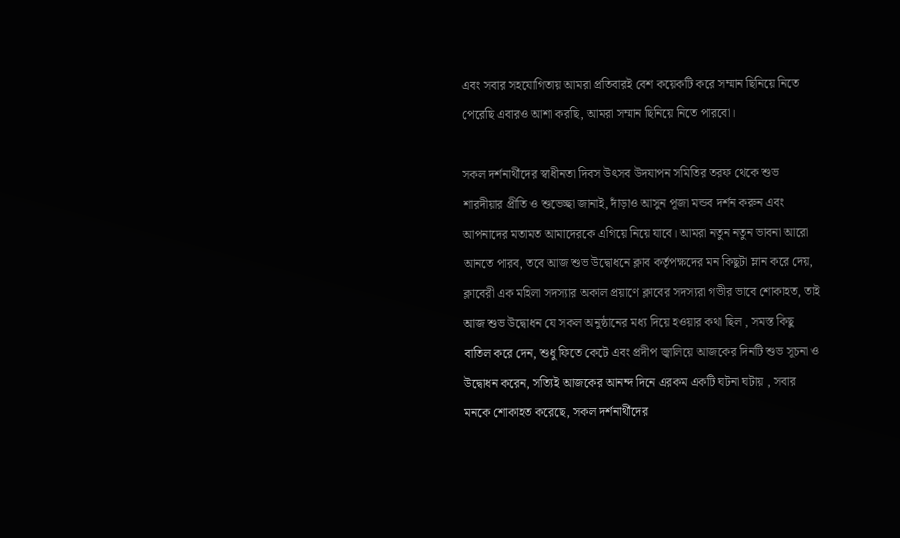এবং সবার সহযোগিতায় আমরা প্রতিবারই বেশ কয়েকটি করে সম্মান ছিনিয়ে নিতে পেরেছি এবারও আশা করছি, আমরা সম্মান ছিনিয়ে নিতে পারবো।

সকল দর্শনার্থীদের স্বাধীনতা দিবস উৎসব উদযাপন সমিতির তরফ থেকে শুভ শারদীয়ার প্রীতি ও শুভেচ্ছা জানাই, দাঁড়াও আসুন পূজা মন্ডব দর্শন করুন এবং আপনাদের মতামত আমাদেরকে এগিয়ে নিয়ে যাবে। আমরা নতুন নতুন ভাবনা আরো আনতে পারব, তবে আজ শুভ উদ্বোধনে ক্লাব কর্তৃপক্ষদের মন কিছুটা ম্লান করে দেয়, ক্লাবেরী এক মহিলা সদস্যার অকাল প্রয়াণে ক্লাবের সদস্যরা গভীর ভাবে শোকাহত, তাই আজ শুভ উদ্বোধন যে সকল অনুষ্ঠানের মধ্য দিয়ে হওয়ার কথা ছিল , সমস্ত কিছু বাতিল করে দেন, শুধু ফিতে কেটে এবং প্রদীপ জ্বালিয়ে আজকের দিনটি শুভ সূচনা ও উদ্বোধন করেন, সত্যিই আজকের আনন্দ দিনে এরকম একটি ঘটনা ঘটায় , সবার মনকে শোকাহত করেছে, সকল দর্শনার্থীদের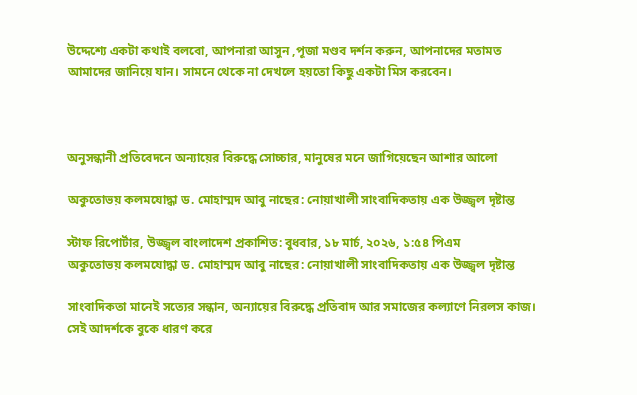উদ্দেশ্যে একটা কথাই বলবো, আপনারা আসুন ,পূজা মণ্ডব দর্শন করুন, আপনাদের মতামত আমাদের জানিয়ে যান। সামনে থেকে না দেখলে হয়তো কিছু একটা মিস করবেন।



অনুসন্ধানী প্রতিবেদনে অন্যায়ের বিরুদ্ধে সোচ্চার, মানুষের মনে জাগিয়েছেন আশার আলো

অকুতোভয় কলমযোদ্ধা ড. মোহাম্মদ আবু নাছের: নোয়াখালী সাংবাদিকতায় এক উজ্জ্বল দৃষ্টান্ত

স্টাফ রিপোর্টার, উজ্জ্বল বাংলাদেশ প্রকাশিত: বুধবার, ১৮ মার্চ, ২০২৬, ১:৫৪ পিএম
অকুতোভয় কলমযোদ্ধা ড. মোহাম্মদ আবু নাছের: নোয়াখালী সাংবাদিকতায় এক উজ্জ্বল দৃষ্টান্ত

সাংবাদিকতা মানেই সত্যের সন্ধান, অন্যায়ের বিরুদ্ধে প্রতিবাদ আর সমাজের কল্যাণে নিরলস কাজ। সেই আদর্শকে বুকে ধারণ করে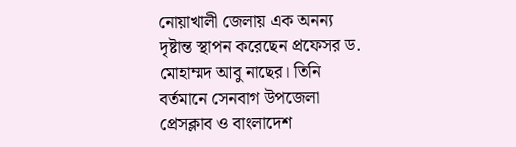নোয়াখালী জেলায় এক অনন্য দৃষ্টান্ত স্থাপন করেছেন প্রফেসর ড. মোহাম্মদ আবু নাছের। তিনি বর্তমানে সেনবাগ উপজেলা প্রেসক্লাব ও বাংলাদেশ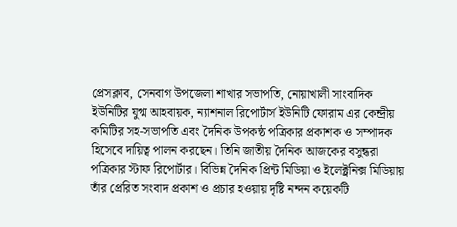প্রেসক্লাব, সেনবাগ উপজেলা শাখার সভাপতি, নোয়াখালী সাংবাদিক ইউনিটির যুগ্ম আহবায়ক, ন্যাশনাল রিপোর্টার্স ইউনিটি ফোরাম এর কেন্দ্রীয় কমিটির সহ-সভাপতি এবং দৈনিক উপকন্ঠ পত্রিকার প্রকাশক ও সম্পাদক হিসেবে দায়িত্ব পালন করছেন। তিনি জাতীয় দৈনিক আজকের বসুন্ধরা পত্রিকার স্টাফ রিপোর্টার। বিভিন্ন দৈনিক প্রিন্ট মিডিয়া ও ইলেক্ট্রনিক্স মিডিয়ায় তাঁর প্রেরিত সংবাদ প্রকাশ ও প্রচার হওয়ায় দৃষ্টি নন্দন কয়েকটি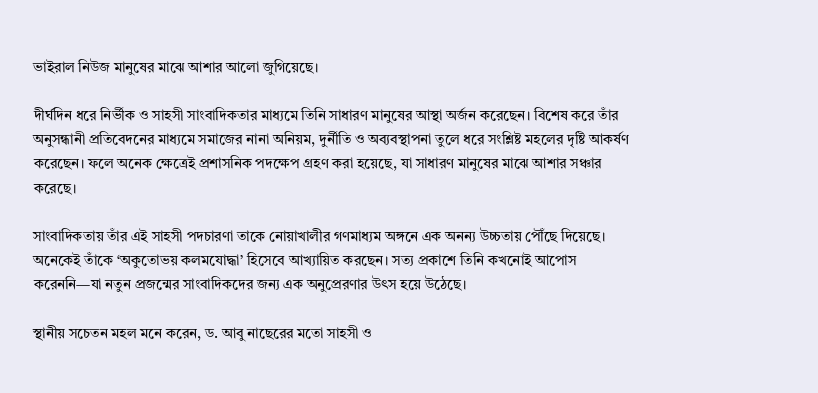ভাইরাল নিউজ মানুষের মাঝে আশার আলো জুগিয়েছে।

দীর্ঘদিন ধরে নির্ভীক ও সাহসী সাংবাদিকতার মাধ্যমে তিনি সাধারণ মানুষের আস্থা অর্জন করেছেন। বিশেষ করে তাঁর অনুসন্ধানী প্রতিবেদনের মাধ্যমে সমাজের নানা অনিয়ম, দুর্নীতি ও অব্যবস্থাপনা তুলে ধরে সংশ্লিষ্ট মহলের দৃষ্টি আকর্ষণ করেছেন। ফলে অনেক ক্ষেত্রেই প্রশাসনিক পদক্ষেপ গ্রহণ করা হয়েছে, যা সাধারণ মানুষের মাঝে আশার সঞ্চার করেছে।

সাংবাদিকতায় তাঁর এই সাহসী পদচারণা তাকে নোয়াখালীর গণমাধ্যম অঙ্গনে এক অনন্য উচ্চতায় পৌঁছে দিয়েছে। অনেকেই তাঁকে ‘অকুতোভয় কলমযোদ্ধা’ হিসেবে আখ্যায়িত করছেন। সত্য প্রকাশে তিনি কখনোই আপোস করেননি—যা নতুন প্রজন্মের সাংবাদিকদের জন্য এক অনুপ্রেরণার উৎস হয়ে উঠেছে।

স্থানীয় সচেতন মহল মনে করেন, ড. আবু নাছেরের মতো সাহসী ও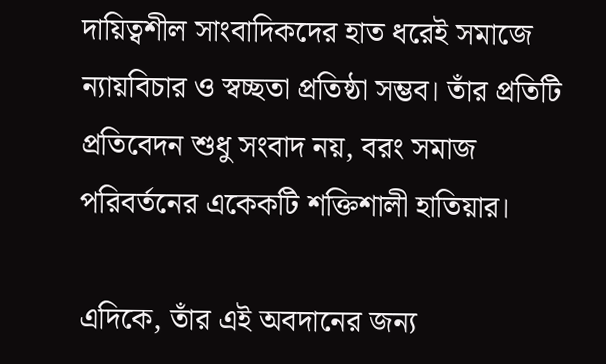দায়িত্বশীল সাংবাদিকদের হাত ধরেই সমাজে ন্যায়বিচার ও স্বচ্ছতা প্রতিষ্ঠা সম্ভব। তাঁর প্রতিটি প্রতিবেদন শুধু সংবাদ নয়, বরং সমাজ পরিবর্তনের একেকটি শক্তিশালী হাতিয়ার।

এদিকে, তাঁর এই অবদানের জন্য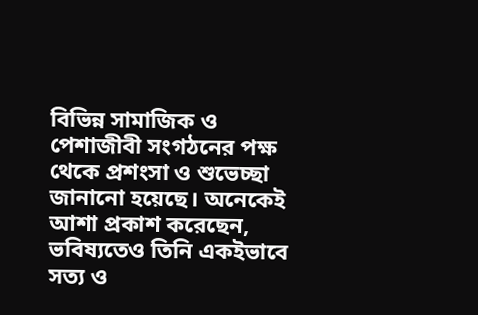বিভিন্ন সামাজিক ও পেশাজীবী সংগঠনের পক্ষ থেকে প্রশংসা ও শুভেচ্ছা জানানো হয়েছে। অনেকেই আশা প্রকাশ করেছেন, ভবিষ্যতেও তিনি একইভাবে সত্য ও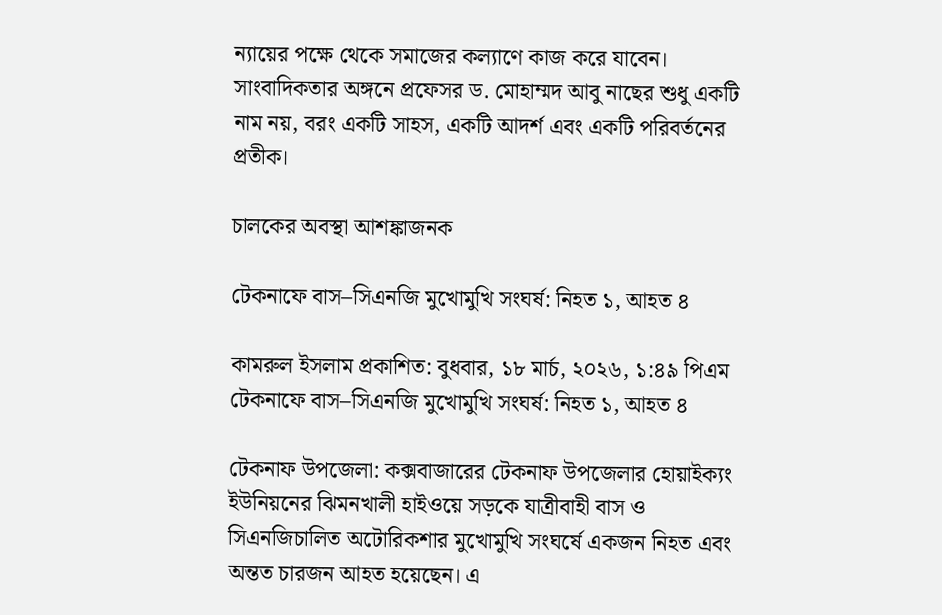ন্যায়ের পক্ষে থেকে সমাজের কল্যাণে কাজ করে যাবেন। সাংবাদিকতার অঙ্গনে প্রফেসর ড. মোহাম্মদ আবু নাছের শুধু একটি নাম নয়, বরং একটি সাহস, একটি আদর্শ এবং একটি পরিবর্তনের প্রতীক।

চালকের অবস্থা আশঙ্কাজনক

টেকনাফে বাস–সিএনজি মুখোমুখি সংঘর্ষ: নিহত ১, আহত ৪

কামরুল ইসলাম প্রকাশিত: বুধবার, ১৮ মার্চ, ২০২৬, ১:৪৯ পিএম
টেকনাফে বাস–সিএনজি মুখোমুখি সংঘর্ষ: নিহত ১, আহত ৪

টেকনাফ উপজেলা: কক্সবাজারের টেকনাফ উপজেলার হোয়াইক্যং ইউনিয়নের ঝিমনখালী হাইওয়ে সড়কে যাত্রীবাহী বাস ও সিএনজিচালিত অটোরিকশার মুখোমুখি সংঘর্ষে একজন নিহত এবং অন্তত চারজন আহত হয়েছেন। এ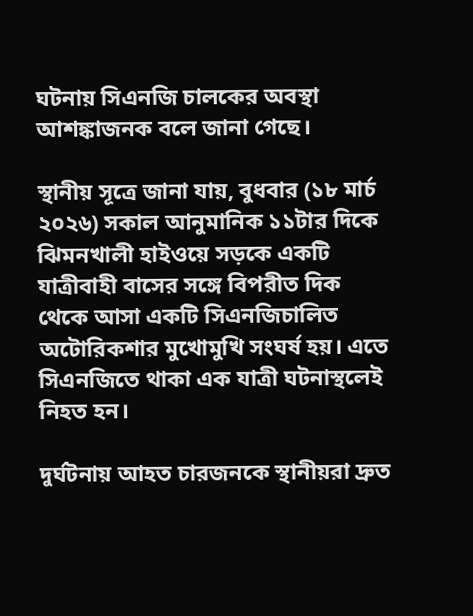ঘটনায় সিএনজি চালকের অবস্থা আশঙ্কাজনক বলে জানা গেছে।

স্থানীয় সূত্রে জানা যায়, বুধবার (১৮ মার্চ ২০২৬) সকাল আনুমানিক ১১টার দিকে ঝিমনখালী হাইওয়ে সড়কে একটি যাত্রীবাহী বাসের সঙ্গে বিপরীত দিক থেকে আসা একটি সিএনজিচালিত অটোরিকশার মুখোমুখি সংঘর্ষ হয়। এতে সিএনজিতে থাকা এক যাত্রী ঘটনাস্থলেই নিহত হন।

দুর্ঘটনায় আহত চারজনকে স্থানীয়রা দ্রুত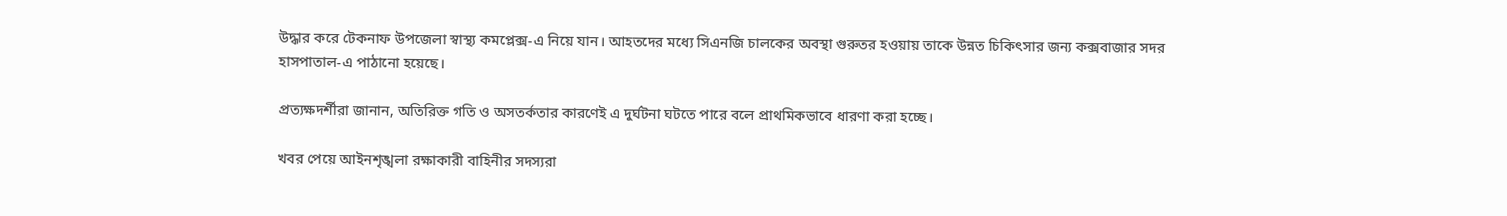উদ্ধার করে টেকনাফ উপজেলা স্বাস্থ্য কমপ্লেক্স-এ নিয়ে যান। আহতদের মধ্যে সিএনজি চালকের অবস্থা গুরুতর হওয়ায় তাকে উন্নত চিকিৎসার জন্য কক্সবাজার সদর হাসপাতাল-এ পাঠানো হয়েছে।

প্রত্যক্ষদর্শীরা জানান, অতিরিক্ত গতি ও অসতর্কতার কারণেই এ দুর্ঘটনা ঘটতে পারে বলে প্রাথমিকভাবে ধারণা করা হচ্ছে।

খবর পেয়ে আইনশৃঙ্খলা রক্ষাকারী বাহিনীর সদস্যরা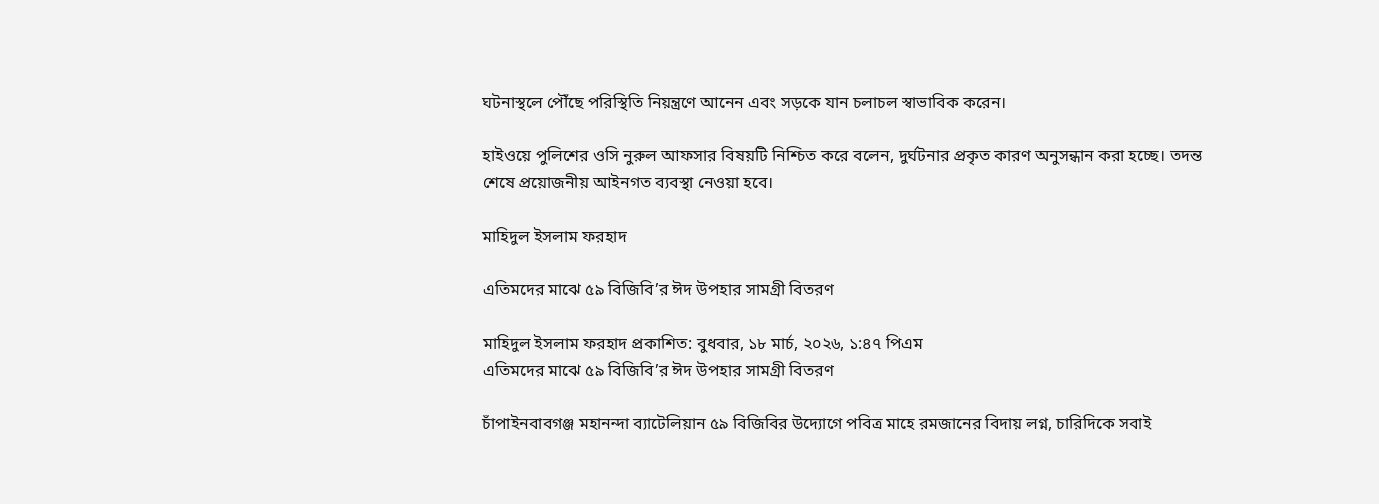ঘটনাস্থলে পৌঁছে পরিস্থিতি নিয়ন্ত্রণে আনেন এবং সড়কে যান চলাচল স্বাভাবিক করেন।

হাইওয়ে পুলিশের ওসি নুরুল আফসার বিষয়টি নিশ্চিত করে বলেন, দুর্ঘটনার প্রকৃত কারণ অনুসন্ধান করা হচ্ছে। তদন্ত শেষে প্রয়োজনীয় আইনগত ব্যবস্থা নেওয়া হবে।

মাহিদুল ইসলাম ফরহাদ

এতিমদের মাঝে ৫৯ বিজিবি’র ঈদ উপহার সামগ্রী বিতরণ

মাহিদুল ইসলাম ফরহাদ প্রকাশিত: বুধবার, ১৮ মার্চ, ২০২৬, ১:৪৭ পিএম
এতিমদের মাঝে ৫৯ বিজিবি’র ঈদ উপহার সামগ্রী বিতরণ

চাঁপাইনবাবগঞ্জ মহানন্দা ব্যাটেলিয়ান ৫৯ বিজিবির উদ্যোগে পবিত্র মাহে রমজানের বিদায় লগ্ন, চারিদিকে সবাই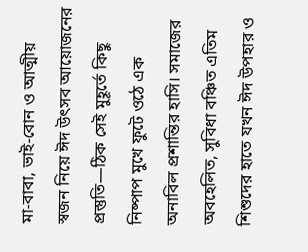মা-বাবা, ভাই-বোন ও আত্মীয় স্বজন নিয়ে ঈদ উৎসব আয়োজনের প্রস্তুতি—ঠিক সেই মুহূর্তে কিছু নিষ্পাপ মুখে ফুটে ওঠে এক অনাবিল প্রশান্তির হাসি। সমাজের অবহেলিত, সুবিধা বঞ্চিত এতিম শিশুদের হাতে যখন ঈদ উপহার ও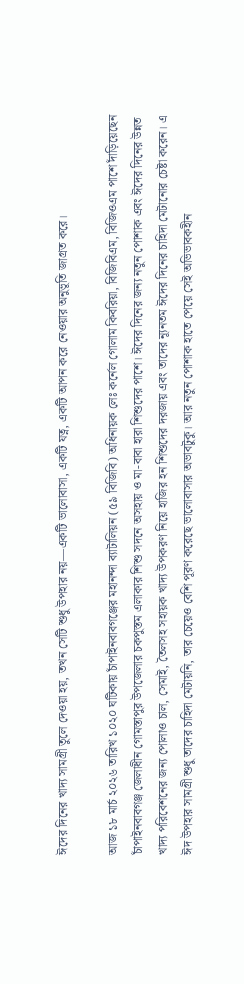ঈদের দিনের খাদ্য সামগ্রী তুলে দেওয়া হয়, তখন সেটি শুধু উপহার নয়—একটি ভালোবাসা, একটি যত্ন, একটি আপন করে নেওয়ার অনুভূতি জাগ্রত করে।

আজ ১৮ মার্চ ২০২৬ তারিখ ১০২০ ঘটিকায় চাঁপাইনবাবগঞ্জের মহানন্দা ব্যাটালিয়ন (৫৯ বিজিবি) অধিনায়ক লেঃ কর্নেল গোলাম কিবরিয়া, বিজিবিএম, বিজিওএম পাশে দাঁড়িয়েছেন চাঁপাইনবাবগঞ্জ জেলাধীন গোমস্তাপুর উপজেলার চকপুস্তম এলাকার শিশু সদনে অসহায় ও মা-বাবা হারা শিশুদের পাশে। ঈদের দিনের জন্য নতুন পোশাক এবং ঈদের দিনের উন্নত খাদ্য পরিবেশনের জন্য পোলাও চাল, সেমাই, তৈলসহ সহায়ক খাদ্য উপকরণ নিয়ে হাজির হন শিশুদের দরজায় এবং তাদের ন্যূনতম ঈদের দিনের চাহিদা মেটানোর চেষ্টা করেন। এ ঈদ উপহার সামগ্রী শুধু তাদের চাহিদা মেটায়নি, তার চেয়েও বেশি পূরণ করেছে ভালোবাসার অভাবটুকু। আর নতুন পোশাক হাতে পেয়ে সেই অভিভাবকহীন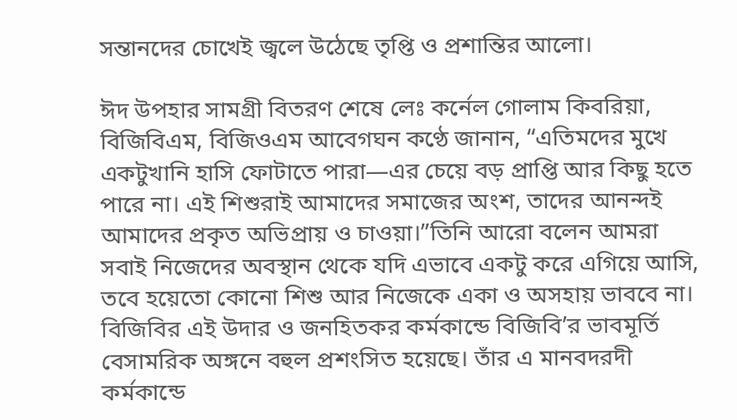সন্তানদের চোখেই জ্বলে উঠেছে তৃপ্তি ও প্রশান্তির আলো।

ঈদ উপহার সামগ্রী বিতরণ শেষে লেঃ কর্নেল গোলাম কিবরিয়া, বিজিবিএম, বিজিওএম আবেগঘন কণ্ঠে জানান, “এতিমদের মুখে একটুখানি হাসি ফোটাতে পারা—এর চেয়ে বড় প্রাপ্তি আর কিছু হতে পারে না। এই শিশুরাই আমাদের সমাজের অংশ, তাদের আনন্দই আমাদের প্রকৃত অভিপ্রায় ও চাওয়া।”তিনি আরো বলেন আমরা সবাই নিজেদের অবস্থান থেকে যদি এভাবে একটু করে এগিয়ে আসি, তবে হয়েতো কোনো শিশু আর নিজেকে একা ও অসহায় ভাববে না। বিজিবির এই উদার ও জনহিতকর কর্মকান্ডে বিজিবি’র ভাবমূর্তি বেসামরিক অঙ্গনে বহুল প্রশংসিত হয়েছে। তাঁর এ মানবদরদী কর্মকান্ডে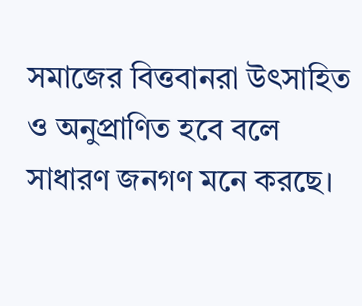সমাজের বিত্তবানরা উৎসাহিত ও অনুপ্রাণিত হবে বলে সাধারণ জনগণ মনে করছে।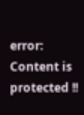error: Content is protected !!